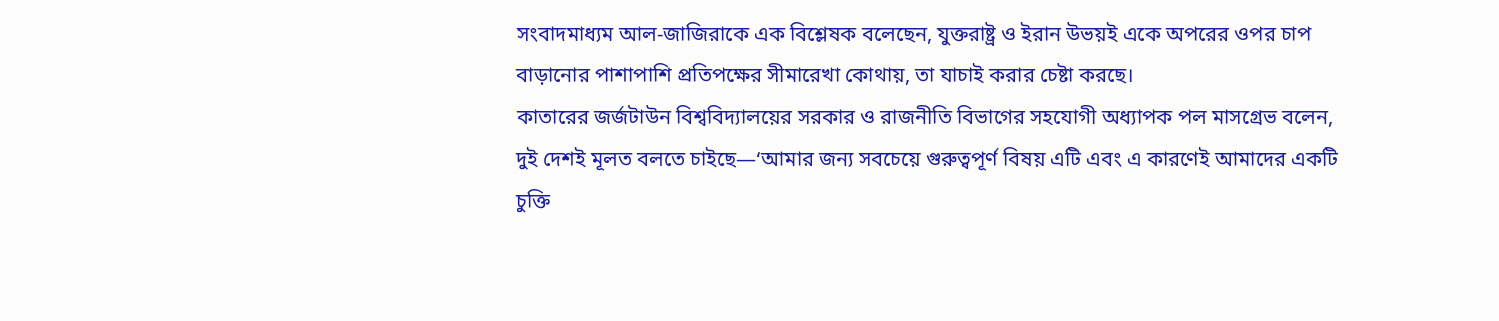সংবাদমাধ্যম আল-জাজিরাকে এক বিশ্লেষক বলেছেন, যুক্তরাষ্ট্র ও ইরান উভয়ই একে অপরের ওপর চাপ বাড়ানোর পাশাপাশি প্রতিপক্ষের সীমারেখা কোথায়, তা যাচাই করার চেষ্টা করছে।
কাতারের জর্জটাউন বিশ্ববিদ্যালয়ের সরকার ও রাজনীতি বিভাগের সহযোগী অধ্যাপক পল মাসগ্রেভ বলেন, দুই দেশই মূলত বলতে চাইছে—‘আমার জন্য সবচেয়ে গুরুত্বপূর্ণ বিষয় এটি এবং এ কারণেই আমাদের একটি চুক্তি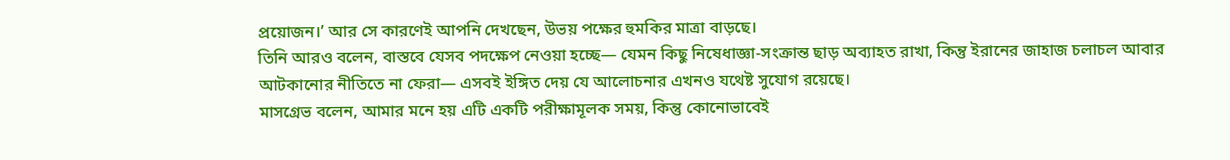প্রয়োজন।’ আর সে কারণেই আপনি দেখছেন, উভয় পক্ষের হুমকির মাত্রা বাড়ছে।
তিনি আরও বলেন, বাস্তবে যেসব পদক্ষেপ নেওয়া হচ্ছে— যেমন কিছু নিষেধাজ্ঞা-সংক্রান্ত ছাড় অব্যাহত রাখা, কিন্তু ইরানের জাহাজ চলাচল আবার আটকানোর নীতিতে না ফেরা— এসবই ইঙ্গিত দেয় যে আলোচনার এখনও যথেষ্ট সুযোগ রয়েছে।
মাসগ্রেভ বলেন, আমার মনে হয় এটি একটি পরীক্ষামূলক সময়, কিন্তু কোনোভাবেই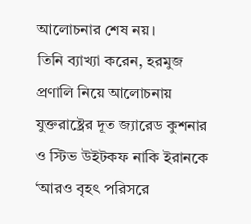আলোচনার শেষ নয়।
তিনি ব্যাখ্যা করেন, হরমুজ প্রণালি নিয়ে আলোচনায় যুক্তরাষ্ট্রের দূত জ্যারেড কুশনার ও স্টিভ উইটকফ নাকি ইরানকে ‘আরও বৃহৎ পরিসরে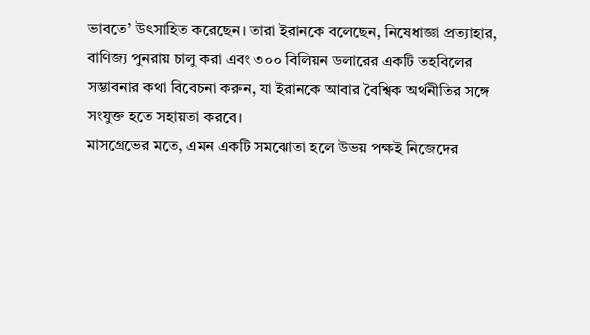ভাবতে’ উৎসাহিত করেছেন। তারা ইরানকে বলেছেন, নিষেধাজ্ঞা প্রত্যাহার, বাণিজ্য পুনরায় চালু করা এবং ৩০০ বিলিয়ন ডলারের একটি তহবিলের সম্ভাবনার কথা বিবেচনা করুন, যা ইরানকে আবার বৈশ্বিক অর্থনীতির সঙ্গে সংযুক্ত হতে সহায়তা করবে।
মাসগ্রেভের মতে, এমন একটি সমঝোতা হলে উভয় পক্ষই নিজেদের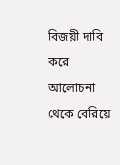বিজয়ী দাবি করে আলোচনা থেকে বেরিয়ে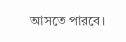আসতে পারবে।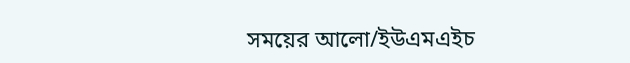সময়ের আলো/ইউএমএইচ